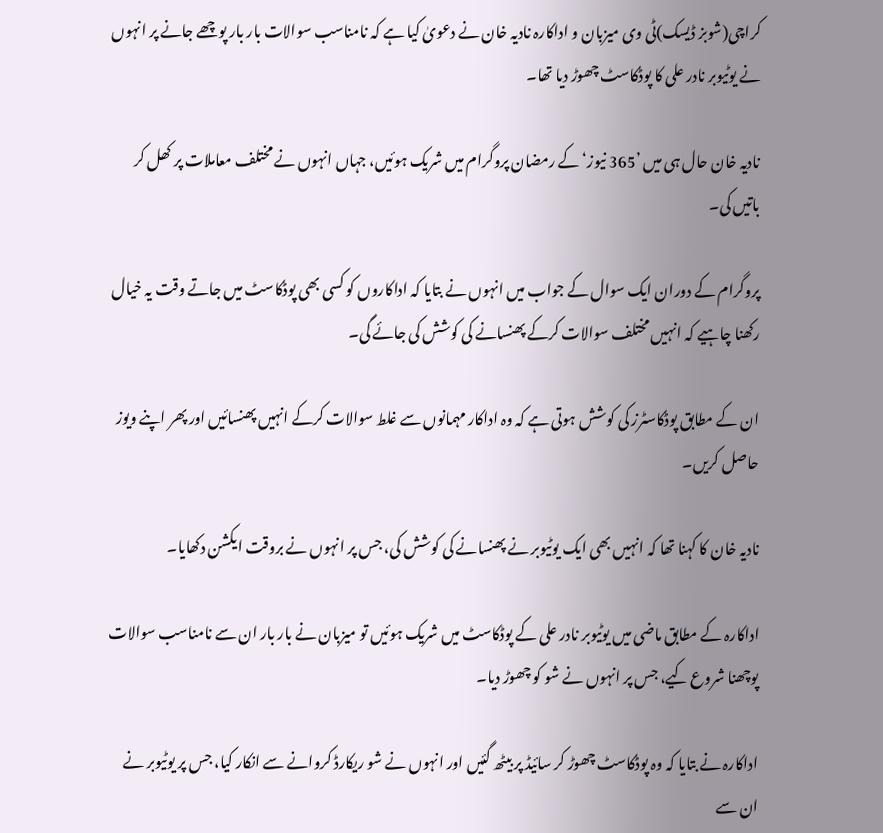کراچی(شوبز ڈیسک)ٹی وی میزبان و اداکارہ نادیہ خان نے دعویٰ کیا ہے کہ نامناسب سوالات بار بار پوچھے جانے پر انہوں نے یوٹیوبر نادر علی کا پوڈکاسٹ چھوڑ دیا تھا۔

نادیہ خان حال ہی میں ’365 نیوز‘ کے رمضان پروگرام میں شریک ہوئیں، جہاں انہوں نے مختلف معاملات پر کھل کر باتیں کی۔

پروگرام کے دوران ایک سوال کے جواب میں انہوں نے بتایا کہ اداکاروں کو کسی بھی پوڈکاسٹ میں جاتے وقت یہ خیال رکھنا چاہیے کہ انہیں مختلف سوالات کرکے پھنسانے کی کوشش کی جائے گی۔

ان کے مطابق پوڈکاسٹرز کی کوشش ہوتی ہے کہ وہ اداکار مہمانوں سے غلط سوالات کرکے انہیں پھنسائیں اور پھر اپنے ویوز حاصل کریں۔

نادیہ خان کا کہنا تھا کہ انہیں بھی ایک یوٹیوبر نے پھنسانے کی کوشش کی، جس پر انہوں نے بروقت ایکشن دکھایا۔

اداکارہ کے مطابق ماضی میں یوٹیوبر نادر علی کے پوڈکاسٹ میں شریک ہوئیں تو میزبان نے بار بار ان سے نامناسب سوالات پوچھنا شروع کیے، جس پر انہوں نے شو کو چھوڑ دیا۔

اداکارہ نے بتایا کہ وہ پوڈکاسٹ چھوڑ کر سائیڈ پر بیٹھ گئیں اور انہوں نے شو ریکارڈ کروانے سے انکار کیا، جس پر یوٹیوبر نے ان سے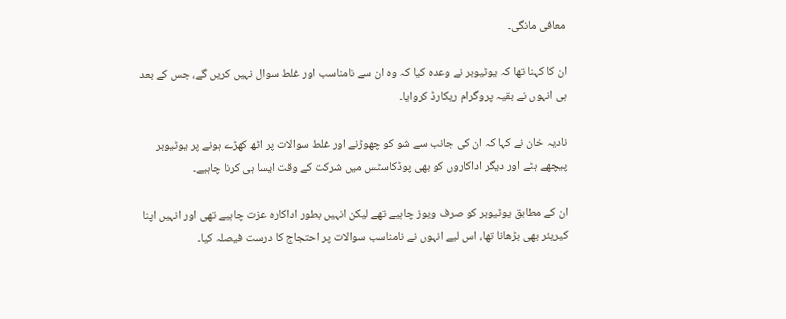معافی مانگی۔

ان کا کہنا تھا کہ یوٹیوبر نے وعدہ کیا کہ وہ ان سے نامناسب اور غلط سوال نہیں کریں گے، جس کے بعد ہی انہوں نے بقیہ پروگرام ریکارڈ کروایا۔

نادیہ خان نے کہا کہ ان کی جانب سے شو کو چھوڑنے اور غلط سوالات پر اٹھ کھڑے ہونے پر یوٹیوبر پیچھے ہٹے اور دیگر اداکاروں کو بھی پوڈکاسٹس میں شرکت کے وقت ایسا ہی کرنا چاہیے۔

ان کے مطابق یوٹیوبر کو صرف ویوز چاہیے تھے لیکن انہیں بطور اداکارہ عزت چاہیے تھی اور انہیں اپنا کیریئر بھی بڑھانا تھا، اس لیے انہوں نے نامناسب سوالات پر احتجاج کا درست فیصلہ کیا۔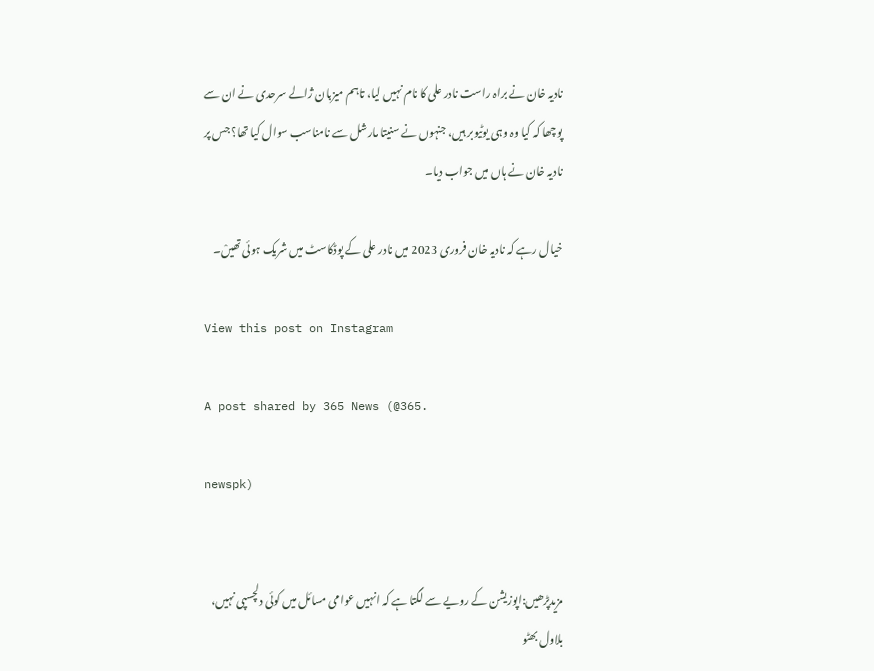نادیہ خان نے براہ راست نادر علی کا نام نہیں لیا، تاہم میزبان ژالے سرحدی نے ان سے پوچھا کہ کیا وہ وہی یوٹیوبر ہیں، جنہوں نے سنیتا مارشل سے نامناسب سوال کیا تھا؟ جس پر نادیہ خان نے ہاں میں جواب دیا۔

خیال رہے کہ نادیہ خان فروری 2023 میں نادر علی کے پوڈکاسٹ میں شریک ہوئی تھیںْ۔

View this post on Instagram

A post shared by 365 News (@365.

newspk)


مزیدپڑھیں:اپوزیشن کے رویے سے لگتا ہے کہ انہیں عوامی مسائل میں کوئی دلچسپی نہیں، بلاول بھٹو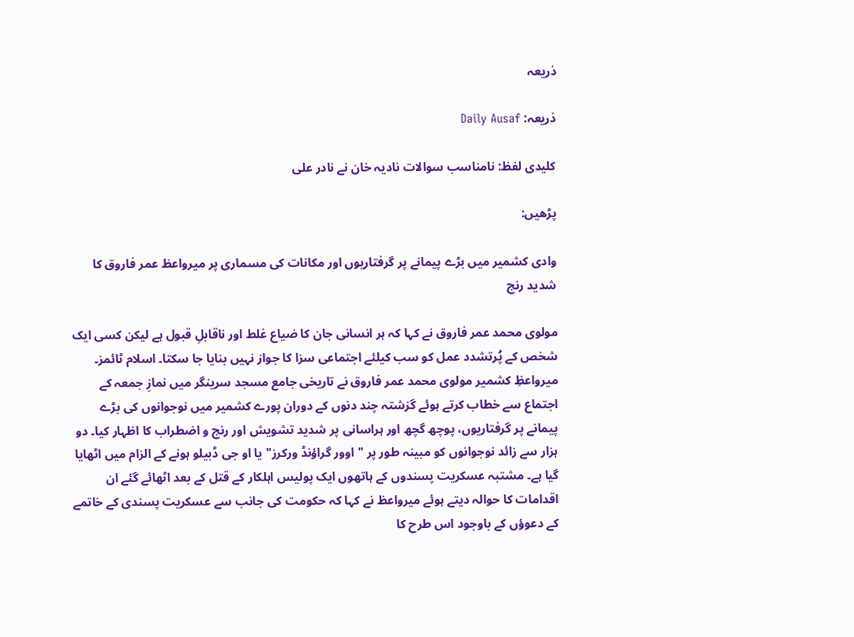ذریعہ

ذریعہ: Daily Ausaf

کلیدی لفظ: نامناسب سوالات نادیہ خان نے نادر علی

پڑھیں:

وادی کشمیر میں بڑے پیمانے پر گرفتاریوں اور مکانات کی مسماری پر میرواعظ عمر فاروق کا شدید رنج

مولوی محمد عمر فاروق نے کہا کہ ہر انسانی جان کا ضیاع غلط اور ناقابلِ قبول ہے لیکن کسی ایک شخص کے پُرتشدد عمل کو سب کیلئے اجتماعی سزا کا جواز نہیں بنایا جا سکتا۔ اسلام ٹائمز۔ میرواعظِ کشمیر مولوی محمد عمر فاروق نے تاریخی جامع مسجد سرینگر میں نمازِ جمعہ کے اجتماع سے خطاب کرتے ہوئے گزشتہ چند دنوں کے دوران پورے کشمیر میں نوجوانوں کی بڑے پیمانے پر گرفتاریوں، پوچھ گچھ اور ہراسانی پر شدید تشویش اور رنج و اضطراب کا اظہار کیا۔ دو ہزار سے زائد نوجوانوں کو مبینہ طور پر "اوور گراؤنڈ ورکرز" یا او جی ڈبیلو ہونے کے الزام میں اٹھایا گیا ہے۔ مشتبہ عسکریت پسندوں کے ہاتھوں ایک پولیس اہلکار کے قتل کے بعد اٹھائے گئے ان اقدامات کا حوالہ دیتے ہوئے میرواعظ نے کہا کہ حکومت کی جانب سے عسکریت پسندی کے خاتمے کے دعوؤں کے باوجود اس طرح کا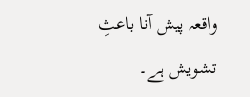واقعہ پیش آنا باعثِ تشویش ہے۔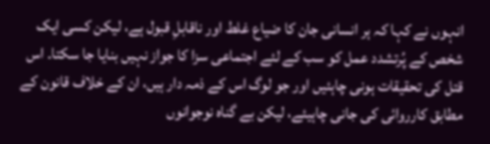انہوں نے کہا کہ ہر انسانی جان کا ضیاع غلط اور ناقابلِ قبول ہے، لیکن کسی ایک شخص کے پُرتشدد عمل کو سب کے لئے اجتماعی سزا کا جواز نہیں بنایا جا سکتا۔ اس قتل کی تحقیقات ہونی چاہئیں اور جو لوگ اس کے ذمہ دار ہیں، ان کے خلاف قانون کے مطابق کارروائی کی جانی چاہیئے، لیکن بے گناہ نوجوانوں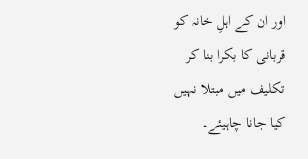اور ان کے اہلِ خانہ کو قربانی کا بکرا بنا کر تکلیف میں مبتلا نہیں کیا جانا چاہیئے۔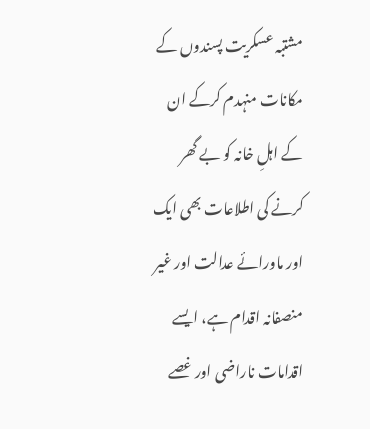مشتبہ عسکریت پسندوں کے مکانات منہدم کرکے ان کے اہلِ خانہ کو بے گھر کرنے کی اطلاعات بھی ایک اور ماورائے عدالت اور غیر منصفانہ اقدام ہے، ایسے اقدامات ناراضی اور غصے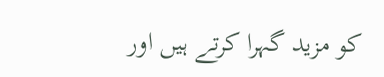کو مزید گہرا کرتے ہیں اور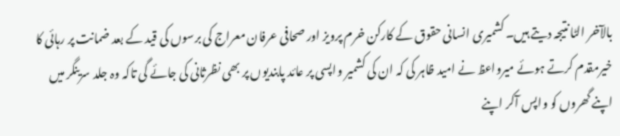بالآخر الٹا نتیجہ دیتے ہیں۔ کشمیری انسانی حقوق کے کارکن خرم پرویز اور صحافی عرفان معراج کی برسوں کی قید کے بعد ضمانت پر رہائی کا خیرمقدم کرتے ہوئے میرواعظ نے امید ظاہر کی کہ ان کی کشمیر واپسی پر عائد پابندیوں پر بھی نظرثانی کی جائے گی تاکہ وہ جلد سرینگر میں اپنے گھروں کو واپس آکر اپنے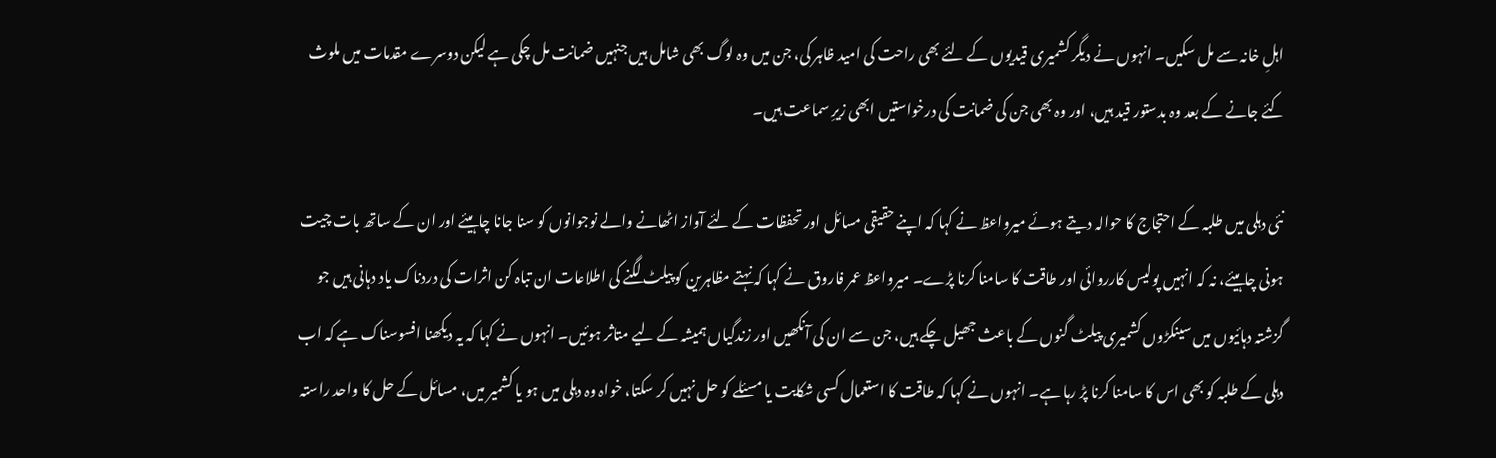اہلِ خانہ سے مل سکیں۔ انہوں نے دیگر کشمیری قیدیوں کے لئے بھی راحت کی امید ظاہر کی، جن میں وہ لوگ بھی شامل ہیں جنہیں ضمانت مل چکی ہے لیکن دوسرے مقدمات میں ملوث کئے جانے کے بعد وہ بدستور قید ہیں، اور وہ بھی جن کی ضمانت کی درخواستیں ابھی زیرِ سماعت ہیں۔

نئی دہلی میں طلبہ کے احتجاج کا حوالہ دیتے ہوئے میرواعظ نے کہا کہ اپنے حقیقی مسائل اور تحفظات کے لئے آواز اٹھانے والے نوجوانوں کو سنا جانا چاہیئے اور ان کے ساتھ بات چیت ہونی چاہیئے، نہ کہ انہیں پولیس کارروائی اور طاقت کا سامنا کرنا پڑے۔ میرواعظ عمر فاروق نے کہا کہ نہتے مظاہرین کو پیلٹ لگنے کی اطلاعات ان تباہ کن اثرات کی دردناک یاد دہانی ہیں جو گزشتہ دہائیوں میں سینکڑوں کشمیری پیلٹ گنوں کے باعث جھیل چکے ہیں، جن سے ان کی آنکھیں اور زندگیاں ہمیشہ کے لیے متاثر ہوئیں۔ انہوں نے کہا کہ یہ دیکھنا افسوسناک ہے کہ اب دہلی کے طلبہ کو بھی اس کا سامنا کرنا پڑ رہا ہے۔ انہوں نے کہا کہ طاقت کا استعمال کسی شکایت یا مسئلے کو حل نہیں کر سکتا، خواہ وہ دہلی میں ہو یا کشمیر میں، مسائل کے حل کا واحد راستہ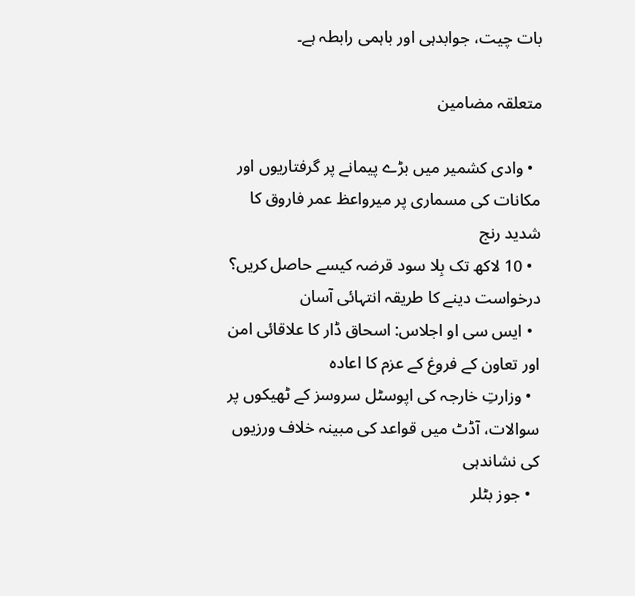بات چیت، جوابدہی اور باہمی رابطہ ہے۔

متعلقہ مضامین

  • وادی کشمیر میں بڑے پیمانے پر گرفتاریوں اور مکانات کی مسماری پر میرواعظ عمر فاروق کا شدید رنج
  • 10 لاکھ تک بِلا سود قرضہ کیسے حاصل کریں؟ درخواست دینے کا طریقہ انتہائی آسان
  • ایس سی او اجلاس: اسحاق ڈار کا علاقائی امن اور تعاون کے فروغ کے عزم کا اعادہ
  • وزارتِ خارجہ کی اپوسٹل سروسز کے ٹھیکوں پر سوالات، آڈٹ میں قواعد کی مبینہ خلاف ورزیوں کی نشاندہی
  • جوز بٹلر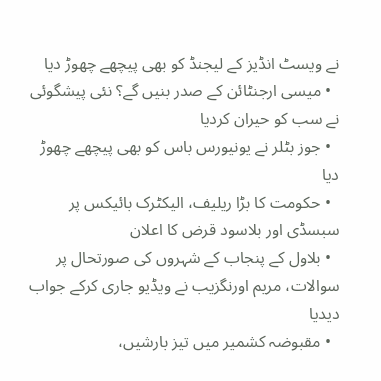نے ویسٹ انڈیز کے لیجنڈ کو بھی پیچھے چھوڑ دیا
  • میسی ارجنٹائن کے صدر بنیں گے؟ نئی پیشگوئی نے سب کو حیران کردیا
  • جوز بٹلر نے یونیورس باس کو بھی پیچھے چھوڑ دیا
  • حکومت کا بڑا ریلیف، الیکٹرک بائیکس پر سبسڈی اور بلاسود قرض کا اعلان
  • بلاول کے پنجاب کے شہروں کی صورتحال پر سوالات، مریم اورنگزیب نے ویڈیو جاری کرکے جواب دیدیا
  • مقبوضہ کشمیر میں تیز بارشیں،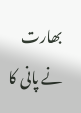بھارت نے پانی کا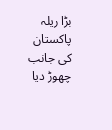بڑا ریلہ پاکستان کی جانب چھوڑ دیا